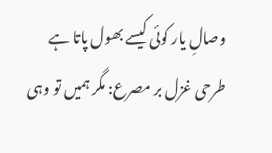وصالِ یار کوئی کیسے بھول پاتا ہے
طرحی غزل بر مصرع: مگر ہمیں تو وہی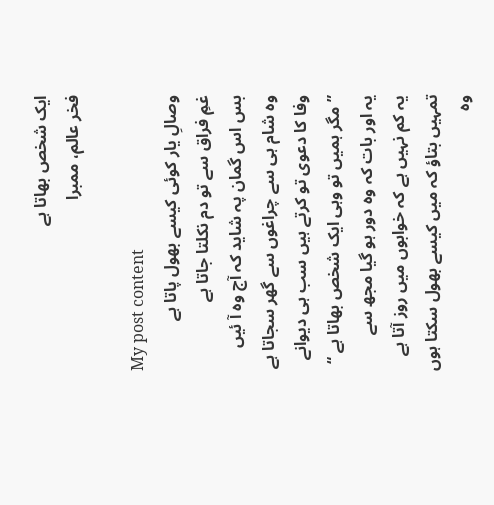ایک شخص بھاتا ہے
فخر عالم، ممبرا

My post content
وصالِ یار کوئی کیسے بھول پاتا ہے
غمِ فراق سے تو دم نکلتا جاتا ہے
بس اس گمان پہ شاید کہ آج وہ آ ئیں
وہ شام ہی سے چراغوں سے گھر سجاتا ہے
وفا کا دعوی تو کرتے ہیں سب ہی دیوانے
”مگر ہمیں تو وہی ایک شخص بھاتا ہے “
یہ اور بات کہ وہ دور ہو گیا مجھ سے
یہ کم نہیں ہے کہ خوابوں میں روز آتا ہے
تمہیں بتاؤ کہ میں کیسے بھول سکتا ہوں
وہ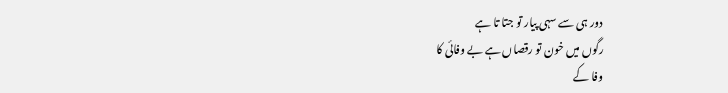دور ہی سے سہی پیار تو جتا تا ہے
رگوں میں خون تو رقصاں ہے بے وفائی کا
وفا کے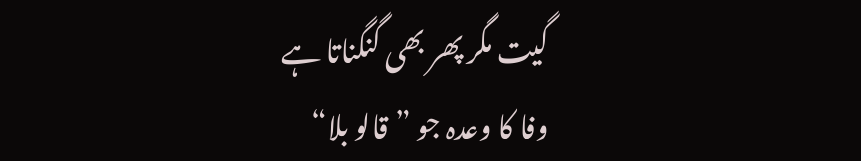گیت مگر پھر بھی گنگناتا ہے
وفا کا وعدہ جو ”قالو بلا“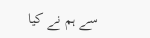سے ہم نے کیا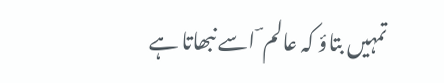تمہیں بتاؤ کہ عالم ؔ اسے نبھاتا ہے